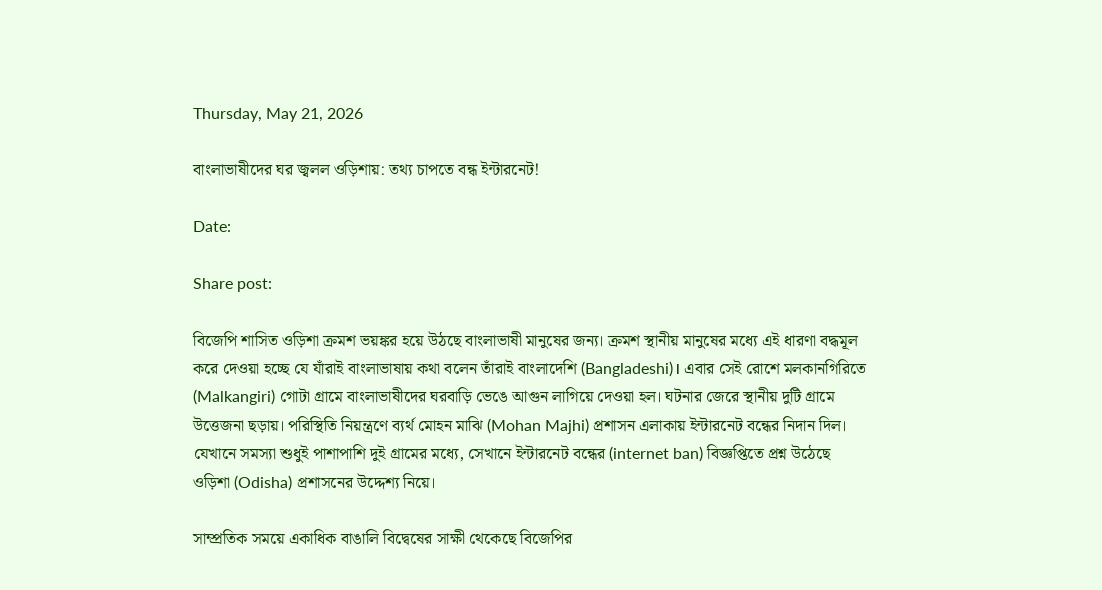Thursday, May 21, 2026

বাংলাভাষীদের ঘর জ্বলল ওড়িশায়: তথ্য চাপতে বন্ধ ইন্টারনেট!

Date:

Share post:

বিজেপি শাসিত ওড়িশা ক্রমশ ভয়ঙ্কর হয়ে উঠছে বাংলাভাষী মানুষের জন্য। ক্রমশ স্থানীয় মানুষের মধ্যে এই ধারণা বদ্ধমূল করে দেওয়া হচ্ছে যে যাঁরাই বাংলাভাষায় কথা বলেন তাঁরাই বাংলাদেশি (Bangladeshi)। এবার সেই রোশে মলকানগিরিতে (Malkangiri) গোটা গ্রামে বাংলাভাষীদের ঘরবাড়ি ভেঙে আগুন লাগিয়ে দেওয়া হল। ঘটনার জেরে স্থানীয় দুটি গ্রামে উত্তেজনা ছড়ায়। পরিস্থিতি নিয়ন্ত্রণে ব্যর্থ মোহন মাঝি (Mohan Majhi) প্রশাসন এলাকায় ইন্টারনেট বন্ধের নিদান দিল। যেখানে সমস্যা শুধুই পাশাপাশি দুই গ্রামের মধ্যে, সেখানে ইন্টারনেট বন্ধের (internet ban) বিজ্ঞপ্তিতে প্রশ্ন উঠেছে ওড়িশা (Odisha) প্রশাসনের উদ্দেশ্য নিয়ে।

সাম্প্রতিক সময়ে একাধিক বাঙালি বিদ্বেষের সাক্ষী থেকেছে বিজেপির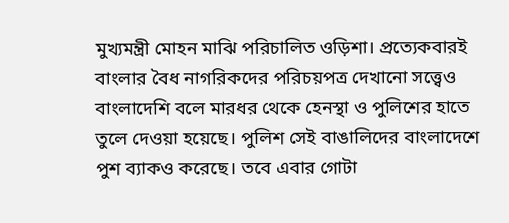মুখ্যমন্ত্রী মোহন মাঝি পরিচালিত ওড়িশা। প্রত্যেকবারই বাংলার বৈধ নাগরিকদের পরিচয়পত্র দেখানো সত্ত্বেও বাংলাদেশি বলে মারধর থেকে হেনস্থা ও পুলিশের হাতে তুলে দেওয়া হয়েছে। পুলিশ সেই বাঙালিদের বাংলাদেশে পুশ ব্যাকও করেছে। তবে এবার গোটা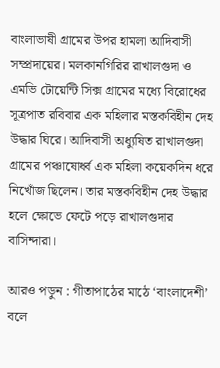বাংলাভাষী গ্রামের উপর হামলা আদিবাসী সম্প্রদায়ের। মলকানগিরির রাখালগুদা ও এমভি টোয়েন্টি সিক্স গ্রামের মধ্যে বিরোধের সূত্রপাত রবিবার এক মহিলার মস্তকবিহীন দেহ উদ্ধার ঘিরে। আদিবাসী অধ্যুষিত রাখালগুদা গ্রামের পঞ্চাষোর্ধ্ব এক মহিলা কয়েকদিন ধরে নিখোঁজ ছিলেন। তার মস্তকবিহীন দেহ উদ্ধার হলে ক্ষোভে ফেটে পড়ে রাখালগুদার বাসিন্দারা।

আরও পড়ুন : গীতাপাঠের মাঠে ‘বাংলাদেশী’ বলে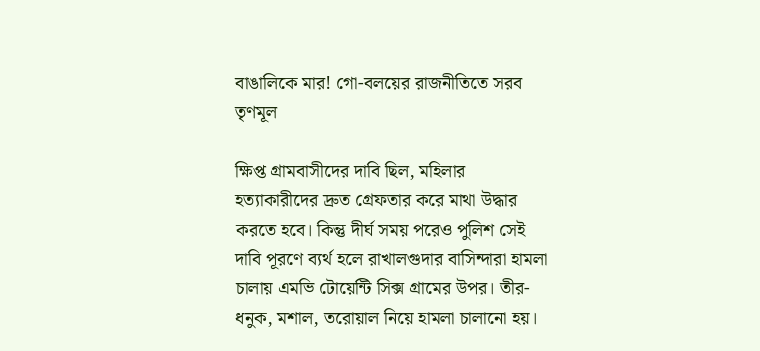বাঙালিকে মার! গো-বলয়ের রাজনীতিতে সরব তৃণমূল

ক্ষিপ্ত গ্রামবাসীদের দাবি ছিল, মহিলার হত্যাকারীদের দ্রুত গ্রেফতার করে মাথা উদ্ধার করতে হবে। কিন্তু দীর্ঘ সময় পরেও পুলিশ সেই দাবি পূরণে ব্যর্থ হলে রাখালগুদার বাসিন্দারা হামলা চালায় এমভি টোয়েন্টি সিক্স গ্রামের উপর। তীর-ধনুক, মশাল, তরোয়াল নিয়ে হামলা চালানো হয়।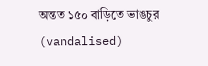অন্তত ১৫০ বাড়িতে ভাঙচুর (vandalised)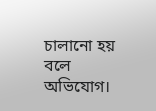চালানো হয় বলে অভিযোগ।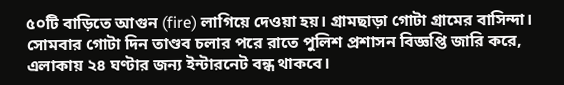৫০টি বাড়িতে আগুন (fire) লাগিয়ে দেওয়া হয়। গ্রামছাড়া গোটা গ্রামের বাসিন্দা। সোমবার গোটা দিন তাণ্ডব চলার পরে রাতে পুলিশ প্রশাসন বিজ্ঞপ্তি জারি করে, এলাকায় ২৪ ঘণ্টার জন্য ইন্টারনেট বন্ধ থাকবে।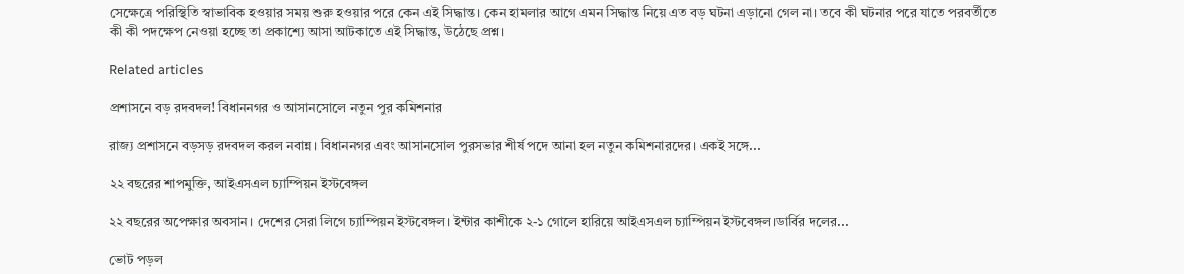সেক্ষেত্রে পরিস্থিতি স্বাভাবিক হওয়ার সময় শুরু হওয়ার পরে কেন এই সিদ্ধান্ত। কেন হামলার আগে এমন সিদ্ধান্ত নিয়ে এত বড় ঘটনা এড়ানো গেল না। তবে কী ঘটনার পরে যাতে পরবর্তীতে কী কী পদক্ষেপ নেওয়া হচ্ছে তা প্রকাশ্যে আসা আটকাতে এই সিদ্ধান্ত, উঠেছে প্রশ্ন।

Related articles

প্রশাসনে বড় রদবদল! বিধাননগর ও আসানসোলে নতুন পুর কমিশনার

রাজ্য প্রশাসনে বড়সড় রদবদল করল নবান্ন। বিধাননগর এবং আসানসোল পুরসভার শীর্ষ পদে আনা হল নতুন কমিশনারদের। একই সঙ্গে...

২২ বছরের শাপমুক্তি, আইএসএল চ্যাম্পিয়ন ইস্টবেঙ্গল

২২ বছরের অপেক্ষার অবসান। দেশের সেরা লিগে চ্যাম্পিয়ন ইস্টবেঙ্গল। ইন্টার কাশীকে ২-১ গোলে হারিয়ে আইএসএল চ্যাম্পিয়ন ইস্টবেঙ্গল।ডার্বির দলের...

ভোট পড়ল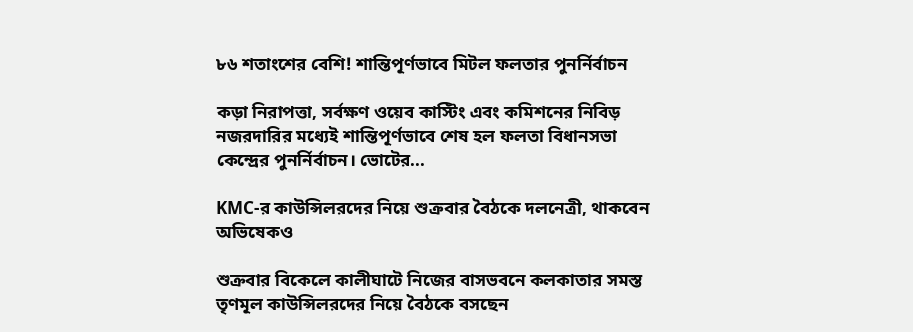৮৬ শতাংশের বেশি! শান্তিপূর্ণভাবে মিটল ফলতার পুনর্নির্বাচন

কড়া নিরাপত্তা, সর্বক্ষণ ওয়েব কাস্টিং এবং কমিশনের নিবিড় নজরদারির মধ্যেই শান্তিপূর্ণভাবে শেষ হল ফলতা বিধানসভা কেন্দ্রের পুনর্নির্বাচন। ভোটের...

KMC-র কাউন্সিলরদের নিয়ে শুক্রবার বৈঠকে দলনেত্রী, থাকবেন অভিষেকও

শুক্রবার বিকেলে কালীঘাটে নিজের বাসভবনে কলকাতার সমস্ত তৃণমূল কাউন্সিলরদের নিয়ে বৈঠকে বসছেন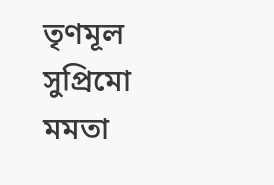তৃণমূল সুপ্রিমো মমতা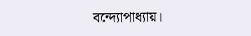বন্দ্যোপাধ্যায়।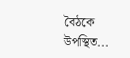বৈঠকে উপস্থিত...